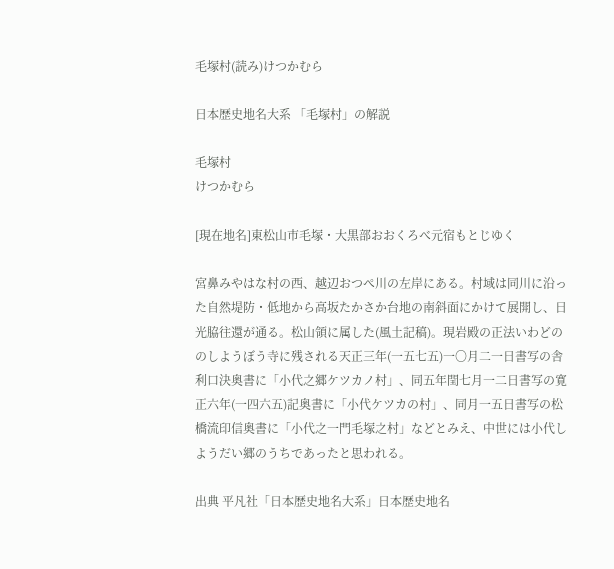毛塚村(読み)けつかむら

日本歴史地名大系 「毛塚村」の解説

毛塚村
けつかむら

[現在地名]東松山市毛塚・大黒部おおくろべ元宿もとじゆく

宮鼻みやはな村の西、越辺おつぺ川の左岸にある。村域は同川に沿った自然堤防・低地から高坂たかさか台地の南斜面にかけて展開し、日光脇往還が通る。松山領に属した(風土記稿)。現岩殿の正法いわどののしようぼう寺に残される天正三年(一五七五)一〇月二一日書写の舎利口決奥書に「小代之郷ケツカノ村」、同五年閏七月一二日書写の寛正六年(一四六五)記奥書に「小代ケツカの村」、同月一五日書写の松橋流印信奥書に「小代之一門毛塚之村」などとみえ、中世には小代しようだい郷のうちであったと思われる。

出典 平凡社「日本歴史地名大系」日本歴史地名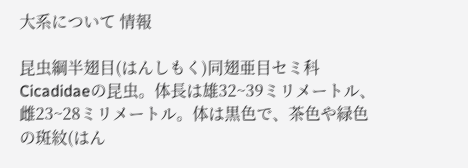大系について 情報

昆虫綱半翅目(はんしもく)同翅亜目セミ科Cicadidaeの昆虫。体長は雄32~39ミリメートル、雌23~28ミリメートル。体は黒色で、茶色や緑色の斑紋(はん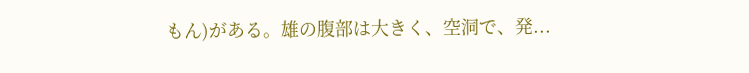もん)がある。雄の腹部は大きく、空洞で、発...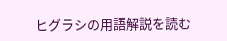ヒグラシの用語解説を読む